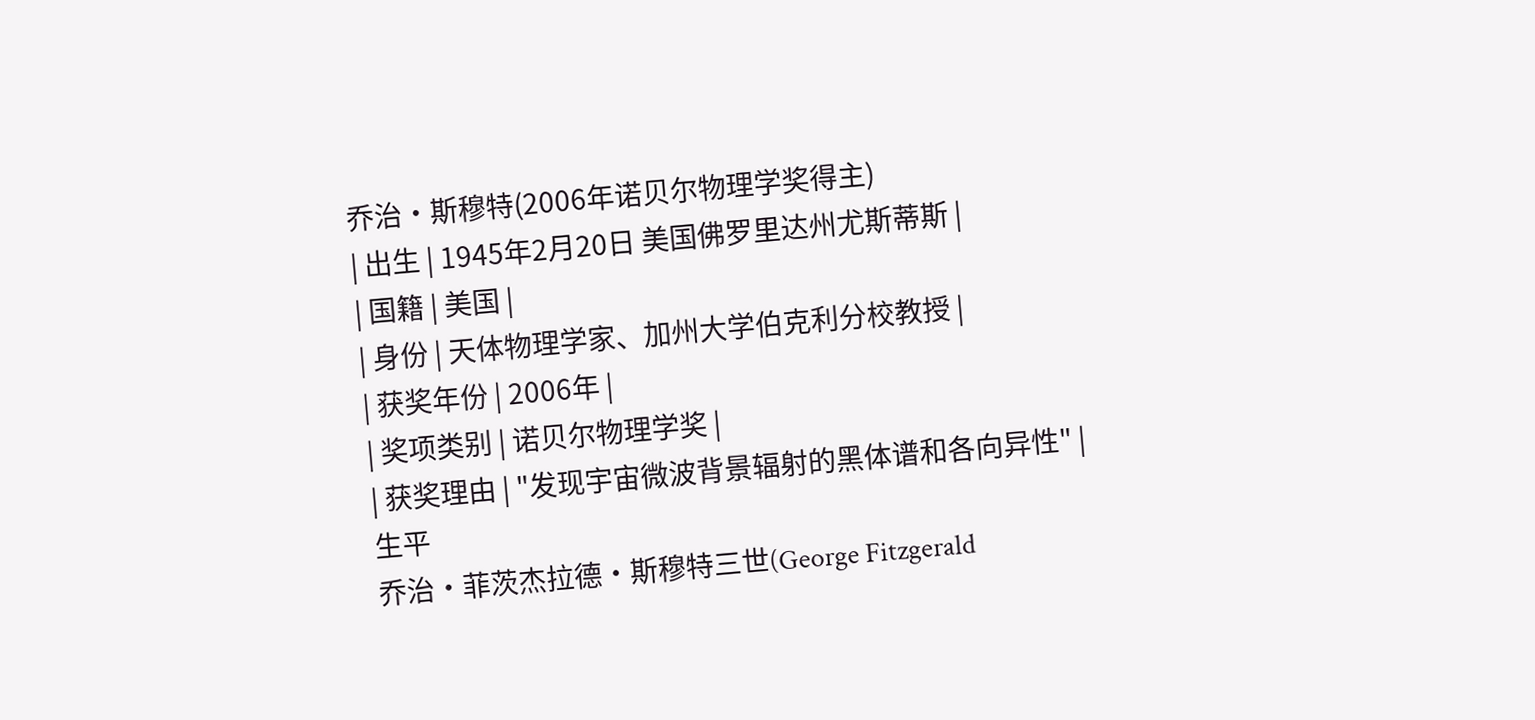乔治·斯穆特(2006年诺贝尔物理学奖得主)
| 出生 | 1945年2月20日 美国佛罗里达州尤斯蒂斯 |
| 国籍 | 美国 |
| 身份 | 天体物理学家、加州大学伯克利分校教授 |
| 获奖年份 | 2006年 |
| 奖项类别 | 诺贝尔物理学奖 |
| 获奖理由 | "发现宇宙微波背景辐射的黑体谱和各向异性" |
生平
乔治·菲茨杰拉德·斯穆特三世(George Fitzgerald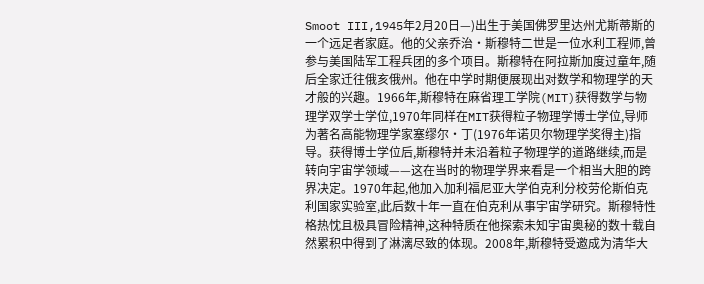Smoot III,1945年2月20日—)出生于美国佛罗里达州尤斯蒂斯的一个远足者家庭。他的父亲乔治·斯穆特二世是一位水利工程师,曾参与美国陆军工程兵团的多个项目。斯穆特在阿拉斯加度过童年,随后全家迁往俄亥俄州。他在中学时期便展现出对数学和物理学的天才般的兴趣。1966年,斯穆特在麻省理工学院(MIT)获得数学与物理学双学士学位,1970年同样在MIT获得粒子物理学博士学位,导师为著名高能物理学家塞缪尔·丁(1976年诺贝尔物理学奖得主)指导。获得博士学位后,斯穆特并未沿着粒子物理学的道路继续,而是转向宇宙学领域——这在当时的物理学界来看是一个相当大胆的跨界决定。1970年起,他加入加利福尼亚大学伯克利分校劳伦斯伯克利国家实验室,此后数十年一直在伯克利从事宇宙学研究。斯穆特性格热忱且极具冒险精神,这种特质在他探索未知宇宙奥秘的数十载自然累积中得到了淋漓尽致的体现。2008年,斯穆特受邀成为清华大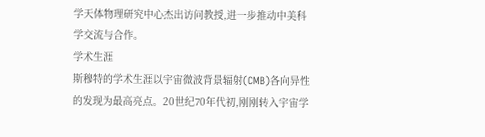学天体物理研究中心杰出访问教授,进一步推动中美科学交流与合作。
学术生涯
斯穆特的学术生涯以宇宙微波背景辐射(CMB)各向异性的发现为最高亮点。20世纪70年代初,刚刚转入宇宙学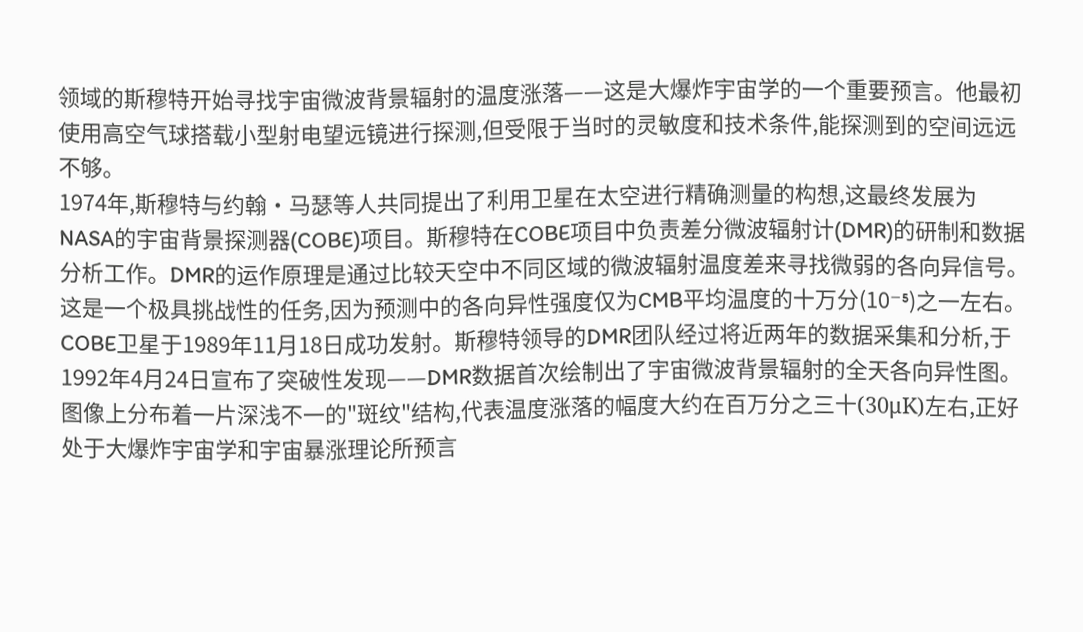领域的斯穆特开始寻找宇宙微波背景辐射的温度涨落——这是大爆炸宇宙学的一个重要预言。他最初使用高空气球搭载小型射电望远镜进行探测,但受限于当时的灵敏度和技术条件,能探测到的空间远远不够。
1974年,斯穆特与约翰·马瑟等人共同提出了利用卫星在太空进行精确测量的构想,这最终发展为NASA的宇宙背景探测器(COBE)项目。斯穆特在COBE项目中负责差分微波辐射计(DMR)的研制和数据分析工作。DMR的运作原理是通过比较天空中不同区域的微波辐射温度差来寻找微弱的各向异信号。这是一个极具挑战性的任务,因为预测中的各向异性强度仅为CMB平均温度的十万分(10⁻⁵)之一左右。
COBE卫星于1989年11月18日成功发射。斯穆特领导的DMR团队经过将近两年的数据采集和分析,于1992年4月24日宣布了突破性发现——DMR数据首次绘制出了宇宙微波背景辐射的全天各向异性图。图像上分布着一片深浅不一的"斑纹"结构,代表温度涨落的幅度大约在百万分之三十(30μK)左右,正好处于大爆炸宇宙学和宇宙暴涨理论所预言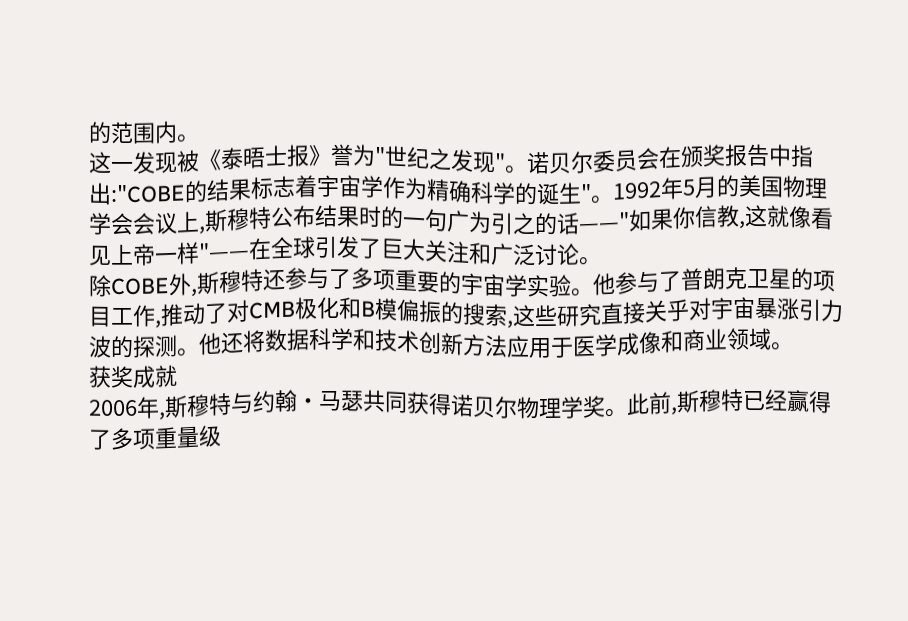的范围内。
这一发现被《泰晤士报》誉为"世纪之发现"。诺贝尔委员会在颁奖报告中指出:"COBE的结果标志着宇宙学作为精确科学的诞生"。1992年5月的美国物理学会会议上,斯穆特公布结果时的一句广为引之的话——"如果你信教,这就像看见上帝一样"——在全球引发了巨大关注和广泛讨论。
除COBE外,斯穆特还参与了多项重要的宇宙学实验。他参与了普朗克卫星的项目工作,推动了对CMB极化和B模偏振的搜索,这些研究直接关乎对宇宙暴涨引力波的探测。他还将数据科学和技术创新方法应用于医学成像和商业领域。
获奖成就
2006年,斯穆特与约翰·马瑟共同获得诺贝尔物理学奖。此前,斯穆特已经赢得了多项重量级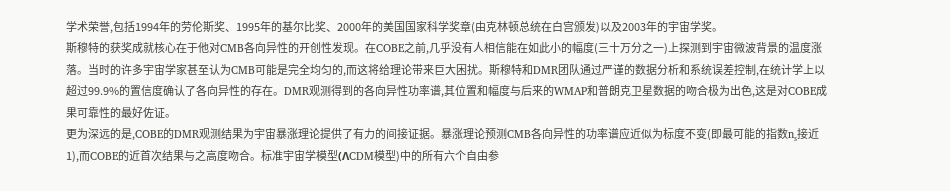学术荣誉,包括1994年的劳伦斯奖、1995年的基尔比奖、2000年的美国国家科学奖章(由克林顿总统在白宫颁发)以及2003年的宇宙学奖。
斯穆特的获奖成就核心在于他对CMB各向异性的开创性发现。在COBE之前,几乎没有人相信能在如此小的幅度(三十万分之一)上探测到宇宙微波背景的温度涨落。当时的许多宇宙学家甚至认为CMB可能是完全均匀的,而这将给理论带来巨大困扰。斯穆特和DMR团队通过严谨的数据分析和系统误差控制,在统计学上以超过99.9%的置信度确认了各向异性的存在。DMR观测得到的各向异性功率谱,其位置和幅度与后来的WMAP和普朗克卫星数据的吻合极为出色,这是对COBE成果可靠性的最好佐证。
更为深远的是,COBE的DMR观测结果为宇宙暴涨理论提供了有力的间接证据。暴涨理论预测CMB各向异性的功率谱应近似为标度不变(即最可能的指数nₛ接近1),而COBE的近首次结果与之高度吻合。标准宇宙学模型(ΛCDM模型)中的所有六个自由参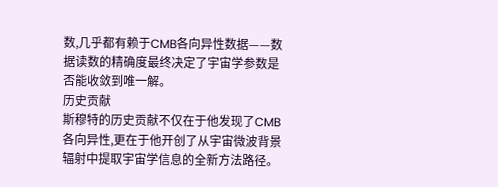数,几乎都有赖于CMB各向异性数据——数据读数的精确度最终决定了宇宙学参数是否能收敛到唯一解。
历史贡献
斯穆特的历史贡献不仅在于他发现了CMB各向异性,更在于他开创了从宇宙微波背景辐射中提取宇宙学信息的全新方法路径。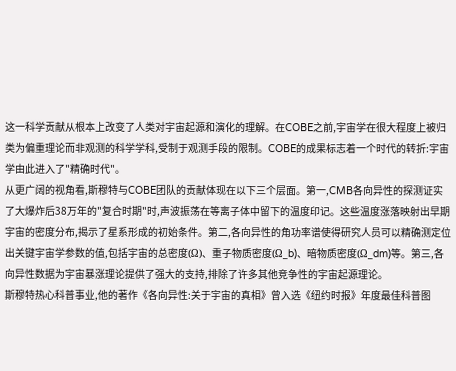这一科学贡献从根本上改变了人类对宇宙起源和演化的理解。在COBE之前,宇宙学在很大程度上被归类为偏重理论而非观测的科学学科,受制于观测手段的限制。COBE的成果标志着一个时代的转折:宇宙学由此进入了"精确时代"。
从更广阔的视角看,斯穆特与COBE团队的贡献体现在以下三个层面。第一,CMB各向异性的探测证实了大爆炸后38万年的"复合时期"时,声波振荡在等离子体中留下的温度印记。这些温度涨落映射出早期宇宙的密度分布,揭示了星系形成的初始条件。第二,各向异性的角功率谱使得研究人员可以精确测定位出关键宇宙学参数的值,包括宇宙的总密度(Ω)、重子物质密度(Ω_b)、暗物质密度(Ω_dm)等。第三,各向异性数据为宇宙暴涨理论提供了强大的支持,排除了许多其他竞争性的宇宙起源理论。
斯穆特热心科普事业,他的著作《各向异性:关于宇宙的真相》曾入选《纽约时报》年度最佳科普图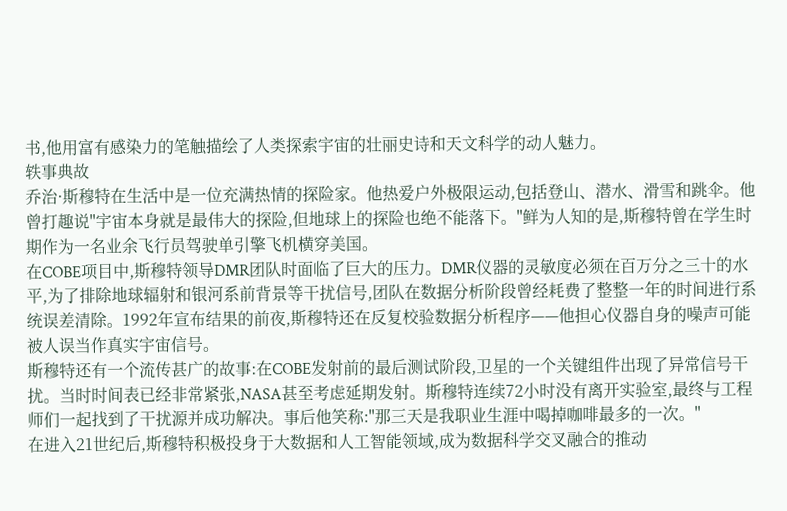书,他用富有感染力的笔触描绘了人类探索宇宙的壮丽史诗和天文科学的动人魅力。
轶事典故
乔治·斯穆特在生活中是一位充满热情的探险家。他热爱户外极限运动,包括登山、潜水、滑雪和跳伞。他曾打趣说"宇宙本身就是最伟大的探险,但地球上的探险也绝不能落下。"鲜为人知的是,斯穆特曾在学生时期作为一名业余飞行员驾驶单引擎飞机横穿美国。
在COBE项目中,斯穆特领导DMR团队时面临了巨大的压力。DMR仪器的灵敏度必须在百万分之三十的水平,为了排除地球辐射和银河系前背景等干扰信号,团队在数据分析阶段曾经耗费了整整一年的时间进行系统误差清除。1992年宣布结果的前夜,斯穆特还在反复校验数据分析程序——他担心仪器自身的噪声可能被人误当作真实宇宙信号。
斯穆特还有一个流传甚广的故事:在COBE发射前的最后测试阶段,卫星的一个关键组件出现了异常信号干扰。当时时间表已经非常紧张,NASA甚至考虑延期发射。斯穆特连续72小时没有离开实验室,最终与工程师们一起找到了干扰源并成功解决。事后他笑称:"那三天是我职业生涯中喝掉咖啡最多的一次。"
在进入21世纪后,斯穆特积极投身于大数据和人工智能领域,成为数据科学交叉融合的推动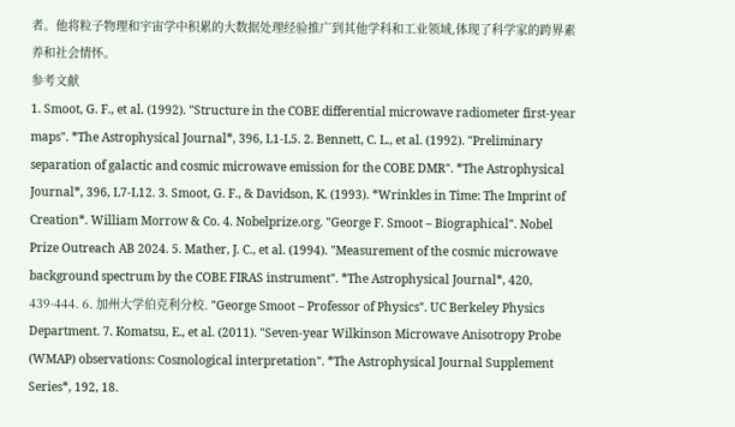者。他将粒子物理和宇宙学中积累的大数据处理经验推广到其他学科和工业领域,体现了科学家的跨界素养和社会情怀。
参考文献
1. Smoot, G. F., et al. (1992). "Structure in the COBE differential microwave radiometer first-year maps". *The Astrophysical Journal*, 396, L1-L5. 2. Bennett, C. L., et al. (1992). "Preliminary separation of galactic and cosmic microwave emission for the COBE DMR". *The Astrophysical Journal*, 396, L7-L12. 3. Smoot, G. F., & Davidson, K. (1993). *Wrinkles in Time: The Imprint of Creation*. William Morrow & Co. 4. Nobelprize.org. "George F. Smoot – Biographical". Nobel Prize Outreach AB 2024. 5. Mather, J. C., et al. (1994). "Measurement of the cosmic microwave background spectrum by the COBE FIRAS instrument". *The Astrophysical Journal*, 420, 439-444. 6. 加州大学伯克利分校. "George Smoot – Professor of Physics". UC Berkeley Physics Department. 7. Komatsu, E., et al. (2011). "Seven-year Wilkinson Microwave Anisotropy Probe (WMAP) observations: Cosmological interpretation". *The Astrophysical Journal Supplement Series*, 192, 18.